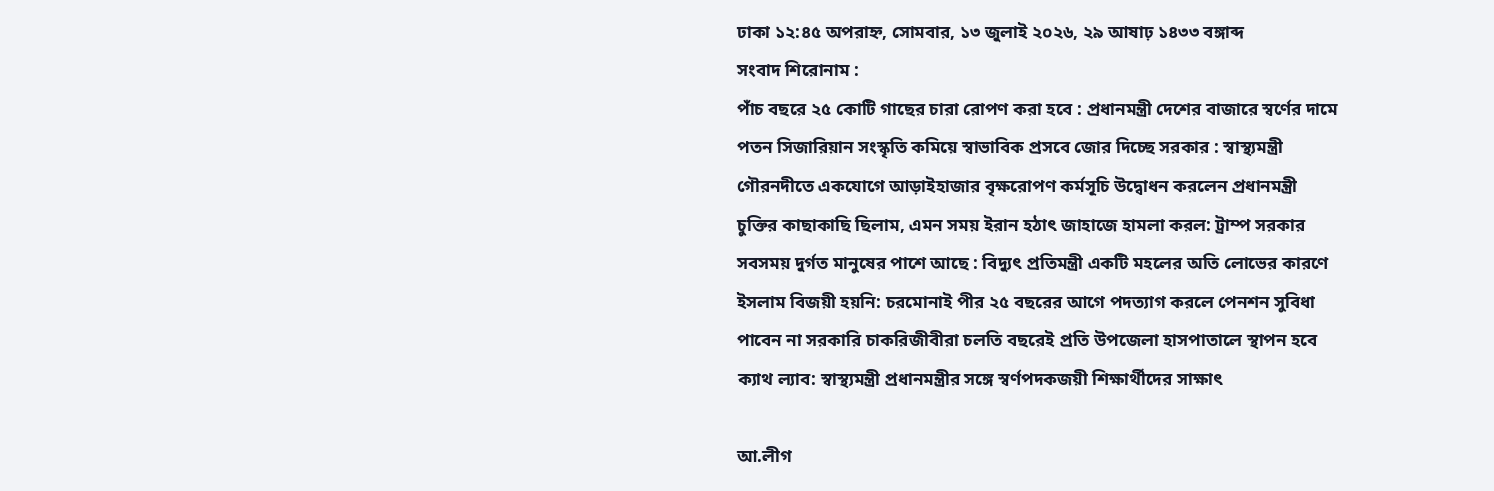ঢাকা ১২:৪৫ অপরাহ্ন, সোমবার, ১৩ জুলাই ২০২৬, ২৯ আষাঢ় ১৪৩৩ বঙ্গাব্দ
সংবাদ শিরোনাম :
পাঁচ বছরে ২৫ কোটি গাছের চারা রোপণ করা হবে : প্রধানমন্ত্রী দেশের বাজারে স্বর্ণের দামে পতন সিজারিয়ান সংস্কৃতি কমিয়ে স্বাভাবিক প্রসবে জোর দিচ্ছে সরকার : স্বাস্থ্যমন্ত্রী গৌরনদীতে একযোগে আড়াইহাজার বৃক্ষরোপণ কর্মসূচি উদ্বোধন করলেন প্রধানমন্ত্রী চুক্তির কাছাকাছি ছিলাম, এমন সময় ইরান হঠাৎ জাহাজে হামলা করল: ট্রাম্প সরকার সবসময় দুর্গত মানুষের পাশে আছে : বিদ্যুৎ প্রতিমন্ত্রী একটি মহলের অতি লোভের কারণে ইসলাম বিজয়ী হয়নি: চরমোনাই পীর ২৫ বছরের আগে পদত্যাগ করলে পেনশন সুবিধা পাবেন না সরকারি চাকরিজীবীরা চলতি বছরেই প্রতি উপজেলা হাসপাতালে স্থাপন হবে ক্যাথ ল্যাব: স্বাস্থ্যমন্ত্রী প্রধানমন্ত্রীর সঙ্গে স্বর্ণপদকজয়ী শিক্ষার্থীদের সাক্ষাৎ

আ.লীগ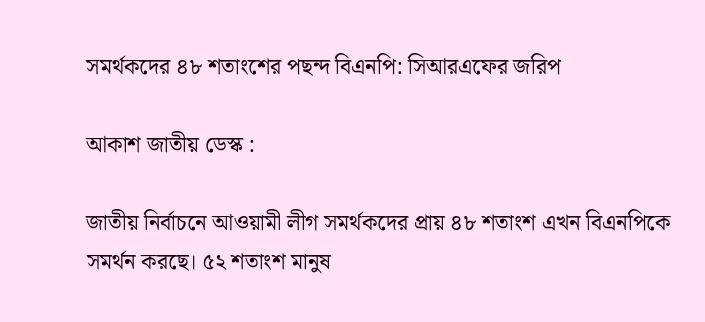সমর্থকদের ৪৮ শতাংশের পছন্দ বিএনপি: সিআরএফের জরিপ

আকাশ জাতীয় ডেস্ক :

জাতীয় নির্বাচনে আওয়ামী লীগ সমর্থকদের প্রায় ৪৮ শতাংশ এখন বিএনপিকে সমর্থন করছে। ৫২ শতাংশ মানুষ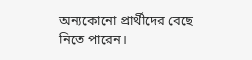অন্যকোনো প্রার্থীদের বেছে নিতে পারেন।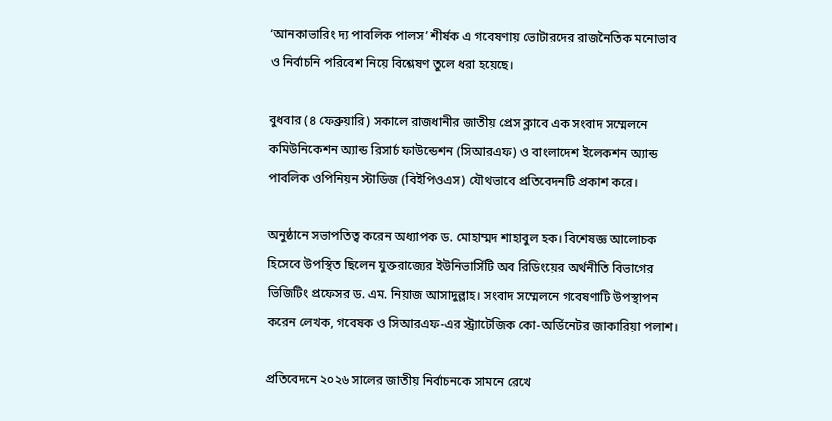‘আনকাভারিং দ্য পাবলিক পালস’ শীর্ষক এ গবেষণায় ভোটারদের রাজনৈতিক মনোভাব ও নির্বাচনি পরিবেশ নিয়ে বিশ্লেষণ তুলে ধরা হয়েছে।

বুধবার (৪ ফেব্রুয়ারি) সকালে রাজধানীর জাতীয় প্রেস ক্লাবে এক সংবাদ সম্মেলনে কমিউনিকেশন অ্যান্ড রিসার্চ ফাউন্ডেশন (সিআরএফ) ও বাংলাদেশ ইলেকশন অ্যান্ড পাবলিক ওপিনিয়ন স্টাডিজ (বিইপিওএস) যৌথভাবে প্রতিবেদনটি প্রকাশ করে।

অনুষ্ঠানে সভাপতিত্ব করেন অধ্যাপক ড. মোহাম্মদ শাহাবুল হক। বিশেষজ্ঞ আলোচক হিসেবে উপস্থিত ছিলেন যুক্তরাজ্যের ইউনিভার্সিটি অব রিডিংয়ের অর্থনীতি বিভাগের ভিজিটিং প্রফেসর ড. এম. নিয়াজ আসাদুল্লাহ। সংবাদ সম্মেলনে গবেষণাটি উপস্থাপন করেন লেখক, গবেষক ও সিআরএফ-এর স্ট্র্যাটেজিক কো-অর্ডিনেটর জাকারিয়া পলাশ।

প্রতিবেদনে ২০২৬ সালের জাতীয় নির্বাচনকে সামনে রেখে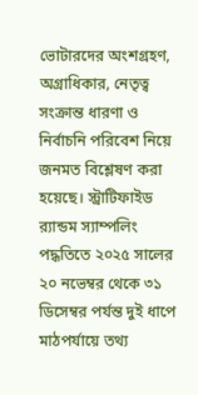ভোটারদের অংশগ্রহণ, অগ্রাধিকার, নেতৃত্ব সংক্রান্ত ধারণা ও নির্বাচনি পরিবেশ নিয়ে জনমত বিশ্লেষণ করা হয়েছে। স্ট্রাটিফাইড র‌্যান্ডম স্যাম্পলিং পদ্ধতিতে ২০২৫ সালের ২০ নভেম্বর থেকে ৩১ ডিসেম্বর পর্যন্ত দুই ধাপে মাঠপর্যায়ে তথ্য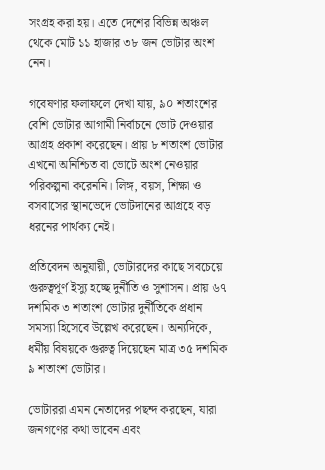সংগ্রহ করা হয়। এতে দেশের বিভিন্ন অঞ্চল থেকে মোট ১১ হাজার ৩৮ জন ভোটার অংশ নেন।

গবেষণার ফলাফলে দেখা যায়, ৯০ শতাংশের বেশি ভোটার আগামী নির্বাচনে ভোট দেওয়ার আগ্রহ প্রকাশ করেছেন। প্রায় ৮ শতাংশ ভোটার এখনো অনিশ্চিত বা ভোটে অংশ নেওয়ার পরিকল্পনা করেননি। লিঙ্গ, বয়স, শিক্ষা ও বসবাসের স্থানভেদে ভোটদানের আগ্রহে বড় ধরনের পার্থক্য নেই।

প্রতিবেদন অনুযায়ী, ভোটারদের কাছে সবচেয়ে গুরুত্বপূর্ণ ইস্যু হচ্ছে দুর্নীতি ও সুশাসন। প্রায় ৬৭ দশমিক ৩ শতাংশ ভোটার দুর্নীতিকে প্রধান সমস্যা হিসেবে উল্লেখ করেছেন। অন্যদিকে, ধর্মীয় বিষয়কে গুরুত্ব দিয়েছেন মাত্র ৩৫ দশমিক ৯ শতাংশ ভোটার।

ভোটাররা এমন নেতাদের পছন্দ করছেন, যারা জনগণের কথা ভাবেন এবং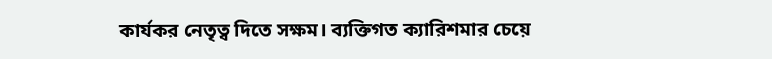কার্যকর নেতৃত্ব দিতে সক্ষম। ব্যক্তিগত ক্যারিশমার চেয়ে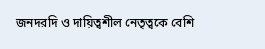জনদরদি ও দায়িত্বশীল নেতৃত্বকে বেশি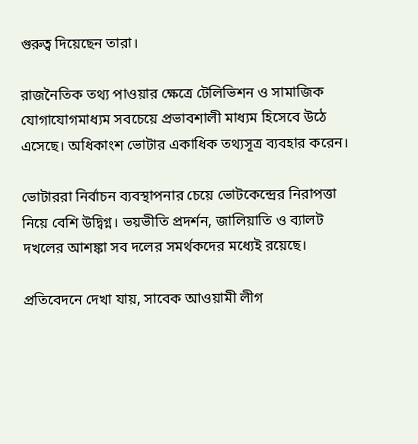গুরুত্ব দিয়েছেন তারা।

রাজনৈতিক তথ্য পাওয়ার ক্ষেত্রে টেলিভিশন ও সামাজিক যোগাযোগমাধ্যম সবচেয়ে প্রভাবশালী মাধ্যম হিসেবে উঠে এসেছে। অধিকাংশ ভোটার একাধিক তথ্যসূত্র ব্যবহার করেন।

ভোটাররা নির্বাচন ব্যবস্থাপনার চেয়ে ভোটকেন্দ্রের নিরাপত্তা নিয়ে বেশি উদ্বিগ্ন। ভয়ভীতি প্রদর্শন, জালিয়াতি ও ব্যালট দখলের আশঙ্কা সব দলের সমর্থকদের মধ্যেই রয়েছে।

প্রতিবেদনে দেখা যায়, সাবেক আওয়ামী লীগ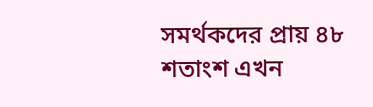সমর্থকদের প্রায় ৪৮ শতাংশ এখন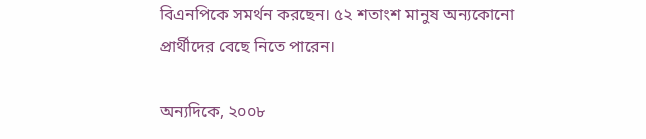বিএনপিকে সমর্থন করছেন। ৫২ শতাংশ মানুষ অন্যকোনো প্রার্থীদের বেছে নিতে পারেন।

অন্যদিকে, ২০০৮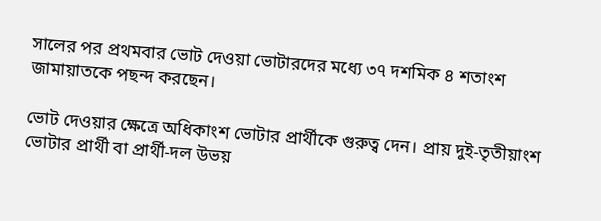সালের পর প্রথমবার ভোট দেওয়া ভোটারদের মধ্যে ৩৭ দশমিক ৪ শতাংশ জামায়াতকে পছন্দ করছেন।

ভোট দেওয়ার ক্ষেত্রে অধিকাংশ ভোটার প্রার্থীকে গুরুত্ব দেন। প্রায় দুই-তৃতীয়াংশ ভোটার প্রার্থী বা প্রার্থী-দল উভয়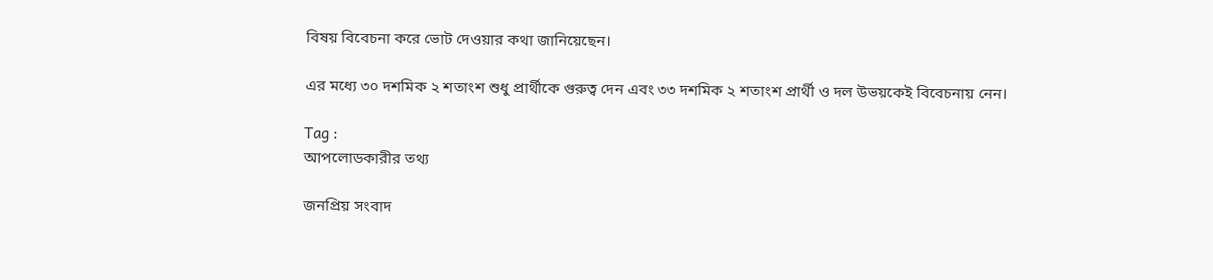বিষয় বিবেচনা করে ভোট দেওয়ার কথা জানিয়েছেন।

এর মধ্যে ৩০ দশমিক ২ শতাংশ শুধু প্রার্থীকে গুরুত্ব দেন এবং ৩৩ দশমিক ২ শতাংশ প্রার্থী ও দল উভয়কেই বিবেচনায় নেন।

Tag :
আপলোডকারীর তথ্য

জনপ্রিয় সংবাদ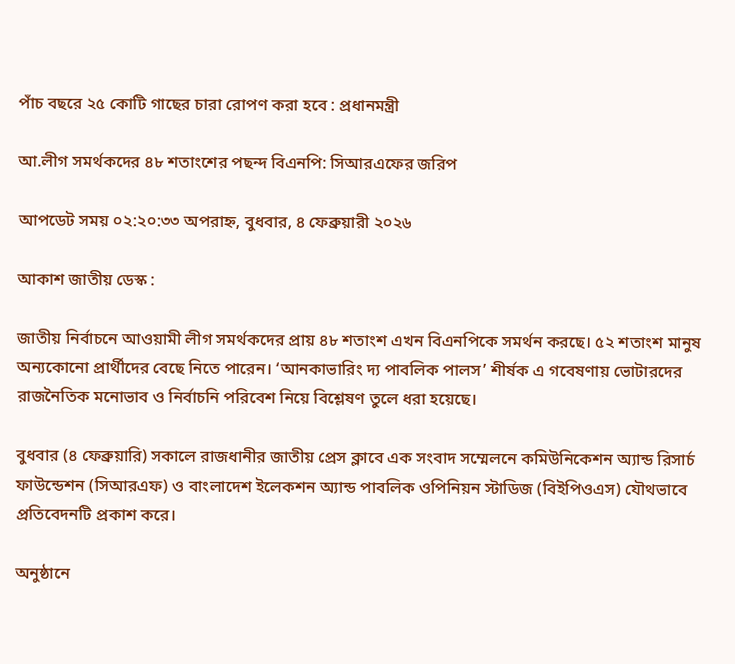পাঁচ বছরে ২৫ কোটি গাছের চারা রোপণ করা হবে : প্রধানমন্ত্রী

আ.লীগ সমর্থকদের ৪৮ শতাংশের পছন্দ বিএনপি: সিআরএফের জরিপ

আপডেট সময় ০২:২০:৩৩ অপরাহ্ন, বুধবার, ৪ ফেব্রুয়ারী ২০২৬

আকাশ জাতীয় ডেস্ক :

জাতীয় নির্বাচনে আওয়ামী লীগ সমর্থকদের প্রায় ৪৮ শতাংশ এখন বিএনপিকে সমর্থন করছে। ৫২ শতাংশ মানুষ অন্যকোনো প্রার্থীদের বেছে নিতে পারেন। ‘আনকাভারিং দ্য পাবলিক পালস’ শীর্ষক এ গবেষণায় ভোটারদের রাজনৈতিক মনোভাব ও নির্বাচনি পরিবেশ নিয়ে বিশ্লেষণ তুলে ধরা হয়েছে।

বুধবার (৪ ফেব্রুয়ারি) সকালে রাজধানীর জাতীয় প্রেস ক্লাবে এক সংবাদ সম্মেলনে কমিউনিকেশন অ্যান্ড রিসার্চ ফাউন্ডেশন (সিআরএফ) ও বাংলাদেশ ইলেকশন অ্যান্ড পাবলিক ওপিনিয়ন স্টাডিজ (বিইপিওএস) যৌথভাবে প্রতিবেদনটি প্রকাশ করে।

অনুষ্ঠানে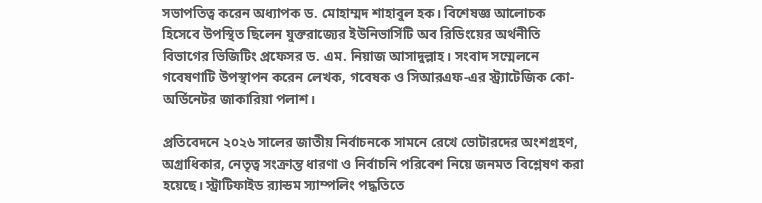সভাপতিত্ব করেন অধ্যাপক ড. মোহাম্মদ শাহাবুল হক। বিশেষজ্ঞ আলোচক হিসেবে উপস্থিত ছিলেন যুক্তরাজ্যের ইউনিভার্সিটি অব রিডিংয়ের অর্থনীতি বিভাগের ভিজিটিং প্রফেসর ড. এম. নিয়াজ আসাদুল্লাহ। সংবাদ সম্মেলনে গবেষণাটি উপস্থাপন করেন লেখক, গবেষক ও সিআরএফ-এর স্ট্র্যাটেজিক কো-অর্ডিনেটর জাকারিয়া পলাশ।

প্রতিবেদনে ২০২৬ সালের জাতীয় নির্বাচনকে সামনে রেখে ভোটারদের অংশগ্রহণ, অগ্রাধিকার, নেতৃত্ব সংক্রান্ত ধারণা ও নির্বাচনি পরিবেশ নিয়ে জনমত বিশ্লেষণ করা হয়েছে। স্ট্রাটিফাইড র‌্যান্ডম স্যাম্পলিং পদ্ধতিতে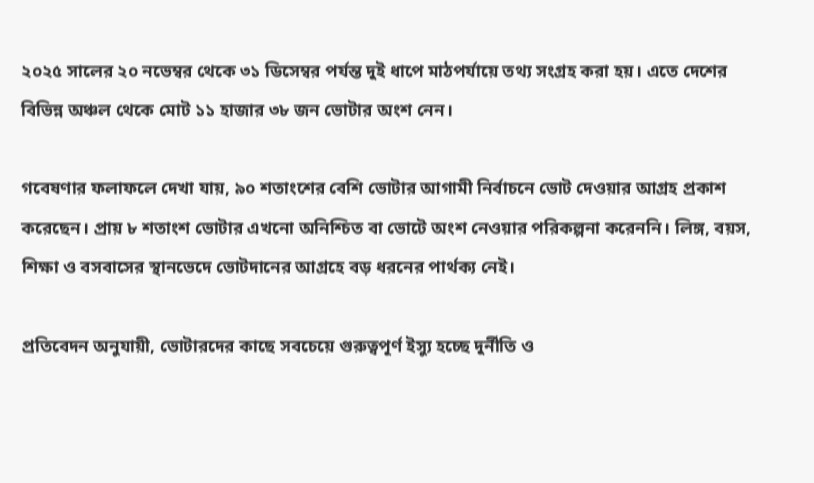২০২৫ সালের ২০ নভেম্বর থেকে ৩১ ডিসেম্বর পর্যন্ত দুই ধাপে মাঠপর্যায়ে তথ্য সংগ্রহ করা হয়। এতে দেশের বিভিন্ন অঞ্চল থেকে মোট ১১ হাজার ৩৮ জন ভোটার অংশ নেন।

গবেষণার ফলাফলে দেখা যায়, ৯০ শতাংশের বেশি ভোটার আগামী নির্বাচনে ভোট দেওয়ার আগ্রহ প্রকাশ করেছেন। প্রায় ৮ শতাংশ ভোটার এখনো অনিশ্চিত বা ভোটে অংশ নেওয়ার পরিকল্পনা করেননি। লিঙ্গ, বয়স, শিক্ষা ও বসবাসের স্থানভেদে ভোটদানের আগ্রহে বড় ধরনের পার্থক্য নেই।

প্রতিবেদন অনুযায়ী, ভোটারদের কাছে সবচেয়ে গুরুত্বপূর্ণ ইস্যু হচ্ছে দুর্নীতি ও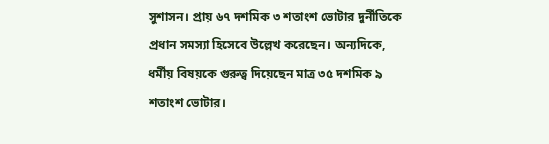সুশাসন। প্রায় ৬৭ দশমিক ৩ শতাংশ ভোটার দুর্নীতিকে প্রধান সমস্যা হিসেবে উল্লেখ করেছেন। অন্যদিকে, ধর্মীয় বিষয়কে গুরুত্ব দিয়েছেন মাত্র ৩৫ দশমিক ৯ শতাংশ ভোটার।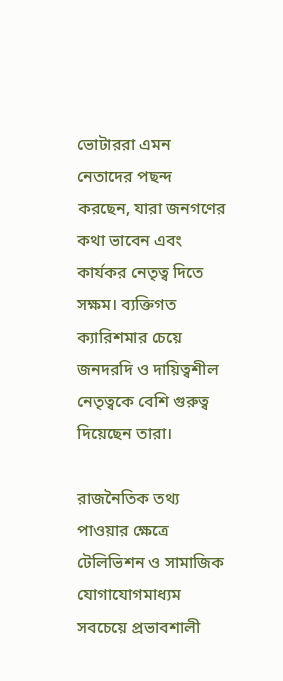ভোটাররা এমন নেতাদের পছন্দ করছেন, যারা জনগণের কথা ভাবেন এবং কার্যকর নেতৃত্ব দিতে সক্ষম। ব্যক্তিগত ক্যারিশমার চেয়ে জনদরদি ও দায়িত্বশীল নেতৃত্বকে বেশি গুরুত্ব দিয়েছেন তারা।

রাজনৈতিক তথ্য পাওয়ার ক্ষেত্রে টেলিভিশন ও সামাজিক যোগাযোগমাধ্যম সবচেয়ে প্রভাবশালী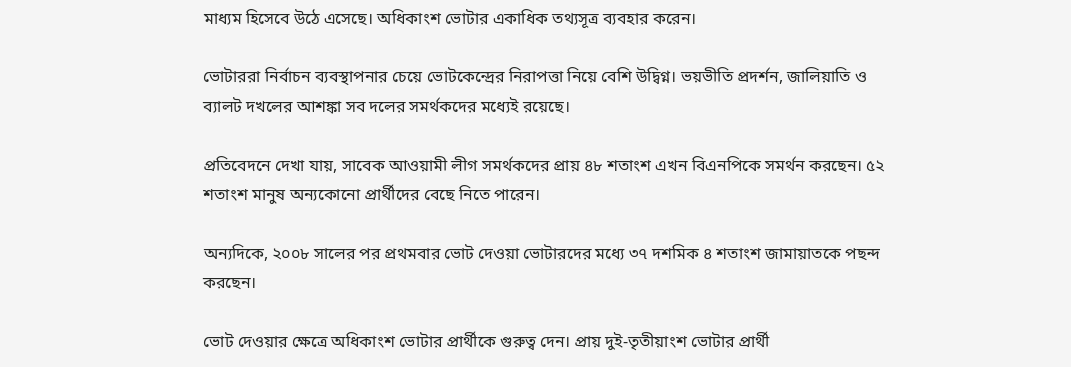মাধ্যম হিসেবে উঠে এসেছে। অধিকাংশ ভোটার একাধিক তথ্যসূত্র ব্যবহার করেন।

ভোটাররা নির্বাচন ব্যবস্থাপনার চেয়ে ভোটকেন্দ্রের নিরাপত্তা নিয়ে বেশি উদ্বিগ্ন। ভয়ভীতি প্রদর্শন, জালিয়াতি ও ব্যালট দখলের আশঙ্কা সব দলের সমর্থকদের মধ্যেই রয়েছে।

প্রতিবেদনে দেখা যায়, সাবেক আওয়ামী লীগ সমর্থকদের প্রায় ৪৮ শতাংশ এখন বিএনপিকে সমর্থন করছেন। ৫২ শতাংশ মানুষ অন্যকোনো প্রার্থীদের বেছে নিতে পারেন।

অন্যদিকে, ২০০৮ সালের পর প্রথমবার ভোট দেওয়া ভোটারদের মধ্যে ৩৭ দশমিক ৪ শতাংশ জামায়াতকে পছন্দ করছেন।

ভোট দেওয়ার ক্ষেত্রে অধিকাংশ ভোটার প্রার্থীকে গুরুত্ব দেন। প্রায় দুই-তৃতীয়াংশ ভোটার প্রার্থী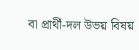বা প্রার্থী-দল উভয় বিষয়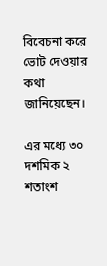বিবেচনা করে ভোট দেওয়ার কথা জানিয়েছেন।

এর মধ্যে ৩০ দশমিক ২ শতাংশ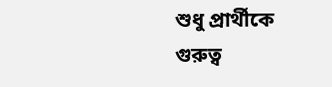শুধু প্রার্থীকে গুরুত্ব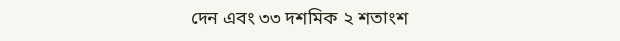দেন এবং ৩৩ দশমিক ২ শতাংশ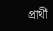প্রার্থী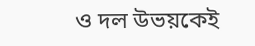ও দল উভয়কেই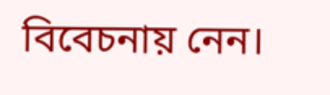বিবেচনায় নেন।